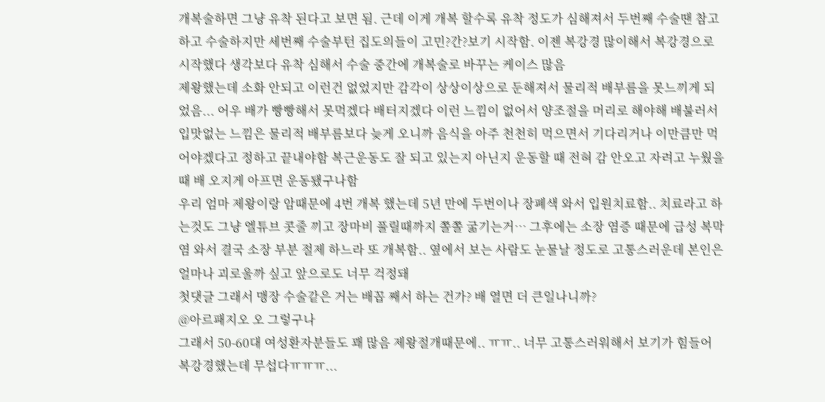개복술하면 그냥 유착 된다고 보면 됨. 근데 이게 개복 할수록 유착 정도가 심해져서 두번째 수술땐 참고하고 수술하지만 세번째 수술부턴 집도의들이 고민?간?보기 시작함. 이젠 복강경 많이해서 복강경으로 시작했다 생각보다 유착 심해서 수술 중간에 개복술로 바꾸는 케이스 많음
제왕했는데 소화 안되고 이런건 없었지만 감각이 상상이상으로 둔해져서 물리적 배부름을 못느끼게 되었음... 어우 배가 빵빵해서 못먹겠다 배터지겠다 이런 느낌이 없어서 양조절을 머리로 해야해 배불러서 입맛없는 느낌은 물리적 배부름보다 늦게 오니까 음식을 아주 천천히 먹으면서 기다리거나 이만큼만 먹어야겠다고 정하고 끝내야함 복근운동도 잘 되고 있는지 아닌지 운동할 때 전혀 감 안오고 자려고 누웠을때 배 오지게 아프면 운동됐구나함
우리 엄마 제왕이랑 암때문에 4번 개복 했는데 5년 만에 두번이나 장폐색 와서 입원치료함.. 치료라고 하는것도 그냥 엘튜브 콧줄 끼고 장마비 풀릴때까지 쫄쫄 굶기는거… 그후에는 소장 염증 때문에 급성 복막염 와서 결국 소장 부분 절제 하느라 또 개복함.. 옆에서 보는 사람도 눈물날 정도로 고통스러운데 본인은 얼마나 괴로울까 싶고 앞으로도 너무 걱정돼
첫댓글 그래서 맹장 수술같은 거는 배꼽 째서 하는 건가? 배 열면 더 큰일나니까?
@아르패지오 오 그렇구나
그래서 50-60대 여성환자분들도 꽤 많음 제왕절개때문에.. ㅠㅠ.. 너무 고통스러워해서 보기가 힘들어
복강경했는데 무섭다ㅠㅠㅠ...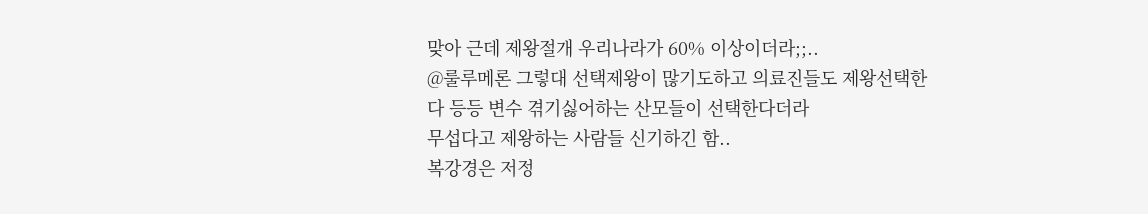맞아 근데 제왕절개 우리나라가 60% 이상이더라;;..
@룰루메론 그렇대 선택제왕이 많기도하고 의료진들도 제왕선택한다 등등 변수 겪기싫어하는 산모들이 선택한다더라
무섭다고 제왕하는 사람들 신기하긴 함..
복강경은 저정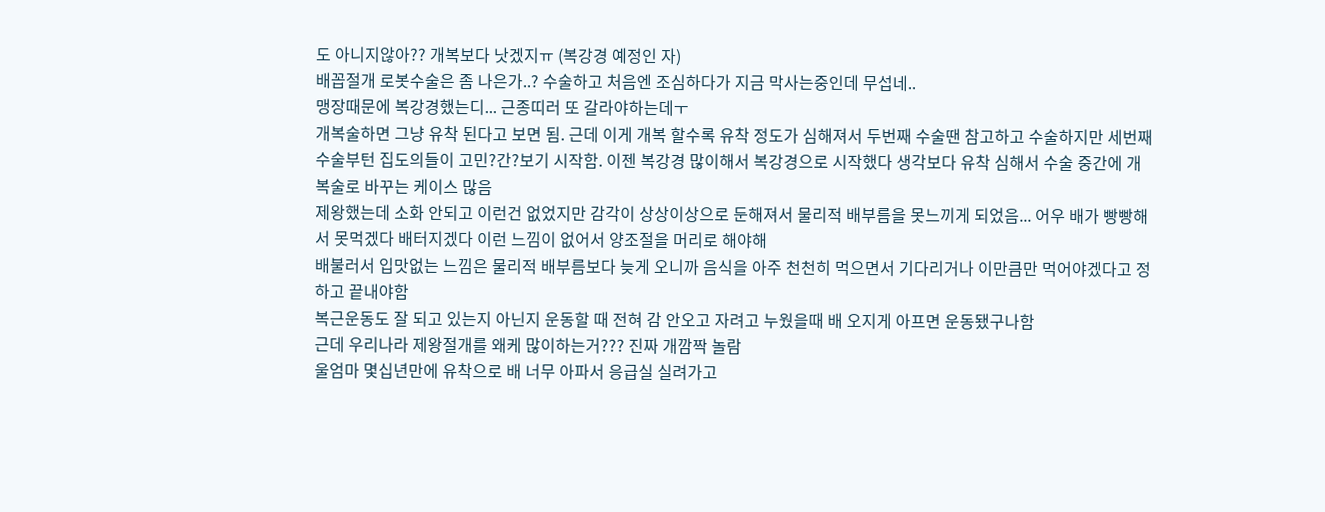도 아니지않아?? 개복보다 낫겠지ㅠ (복강경 예정인 자)
배꼽절개 로봇수술은 좀 나은가..? 수술하고 처음엔 조심하다가 지금 막사는중인데 무섭네..
맹장때문에 복강경했는디... 근종띠러 또 갈라야하는데ㅜ
개복술하면 그냥 유착 된다고 보면 됨. 근데 이게 개복 할수록 유착 정도가 심해져서 두번째 수술땐 참고하고 수술하지만 세번째 수술부턴 집도의들이 고민?간?보기 시작함. 이젠 복강경 많이해서 복강경으로 시작했다 생각보다 유착 심해서 수술 중간에 개복술로 바꾸는 케이스 많음
제왕했는데 소화 안되고 이런건 없었지만 감각이 상상이상으로 둔해져서 물리적 배부름을 못느끼게 되었음... 어우 배가 빵빵해서 못먹겠다 배터지겠다 이런 느낌이 없어서 양조절을 머리로 해야해
배불러서 입맛없는 느낌은 물리적 배부름보다 늦게 오니까 음식을 아주 천천히 먹으면서 기다리거나 이만큼만 먹어야겠다고 정하고 끝내야함
복근운동도 잘 되고 있는지 아닌지 운동할 때 전혀 감 안오고 자려고 누웠을때 배 오지게 아프면 운동됐구나함
근데 우리나라 제왕절개를 왜케 많이하는거??? 진짜 개깜짝 놀람
울엄마 몇십년만에 유착으로 배 너무 아파서 응급실 실려가고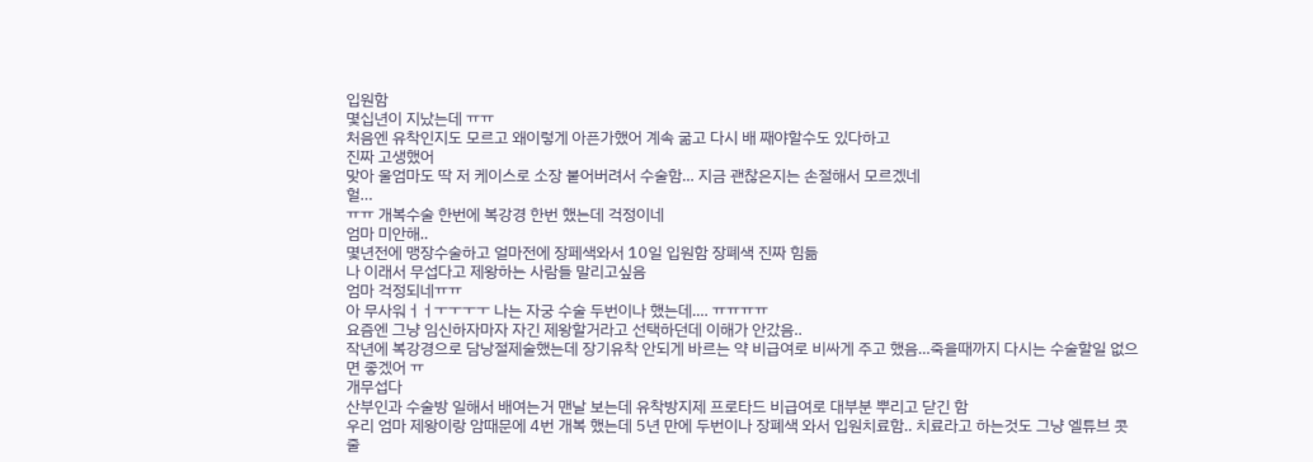입원함
몇십년이 지났는데 ㅠㅠ
처음엔 유착인지도 모르고 왜이렇게 아픈가했어 계속 굶고 다시 배 째야할수도 있다하고
진짜 고생했어
맞아 울엄마도 딱 저 케이스로 소장 붙어버려서 수술함... 지금 괜찮은지는 손절해서 모르겠네
헐…
ㅠㅠ 개복수술 한번에 복강경 한번 했는데 걱정이네
엄마 미안해..
몇년전에 맹장수술하고 얼마전에 장페색와서 10일 입원함 장폐색 진짜 힘듦
나 이래서 무섭다고 제왕하는 사람들 말리고싶음
엄마 걱정되네ㅠㅠ
아 무사워ㅓㅓㅜㅜㅜㅜ 나는 자궁 수술 두번이나 했는데.... ㅠㅠㅠㅠ
요즘엔 그냥 임신하자마자 자긴 제왕할거라고 선택하던데 이해가 안갔음..
작년에 복강경으로 담낭절제술했는데 장기유착 안되게 바르는 약 비급여로 비싸게 주고 했음...죽을때까지 다시는 수술할일 없으면 좋겠어 ㅠ
개무섭다
산부인과 수술방 일해서 배여는거 맨날 보는데 유착방지제 프로타드 비급여로 대부분 뿌리고 닫긴 함
우리 엄마 제왕이랑 암때문에 4번 개복 했는데 5년 만에 두번이나 장폐색 와서 입원치료함.. 치료라고 하는것도 그냥 엘튜브 콧줄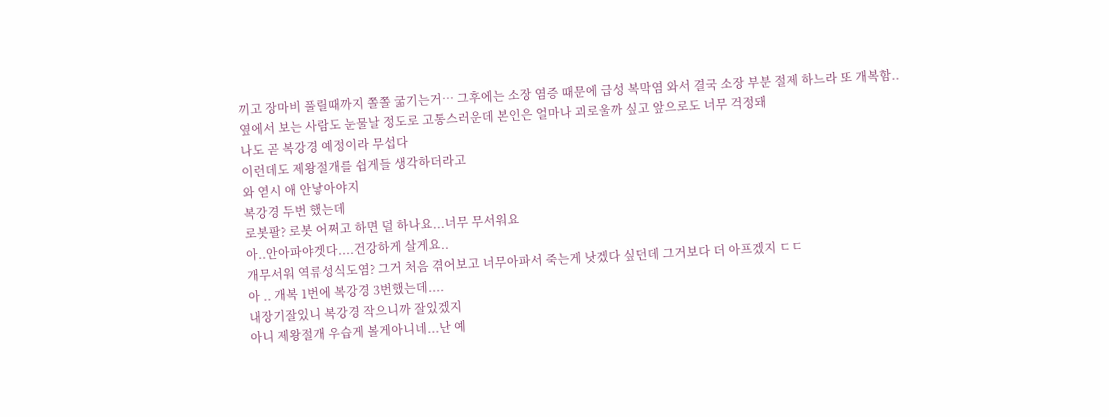끼고 장마비 풀릴때까지 쫄쫄 굶기는거… 그후에는 소장 염증 때문에 급성 복막염 와서 결국 소장 부분 절제 하느라 또 개복함..
옆에서 보는 사람도 눈물날 정도로 고통스러운데 본인은 얼마나 괴로울까 싶고 앞으로도 너무 걱정돼
나도 곧 복강경 예정이라 무섭다
이런데도 제왕절개를 쉽게들 생각하더라고
와 엳시 애 안낳아야지
복강경 두번 했는데
로봇팔? 로봇 어쩌고 하면 덜 하나요...너무 무서워요
아..안아파야겟다....건강하게 살게요..
개무서워 역류성식도염? 그거 처음 겪어보고 너무아파서 죽는게 낫겠다 싶던데 그거보다 더 아프겠지 ㄷㄷ
아 .. 개복 1번에 복강경 3번했는데....
내장기잘있니 복강경 작으니까 잘있겠지
아니 제왕절개 우습게 볼게아니네...난 예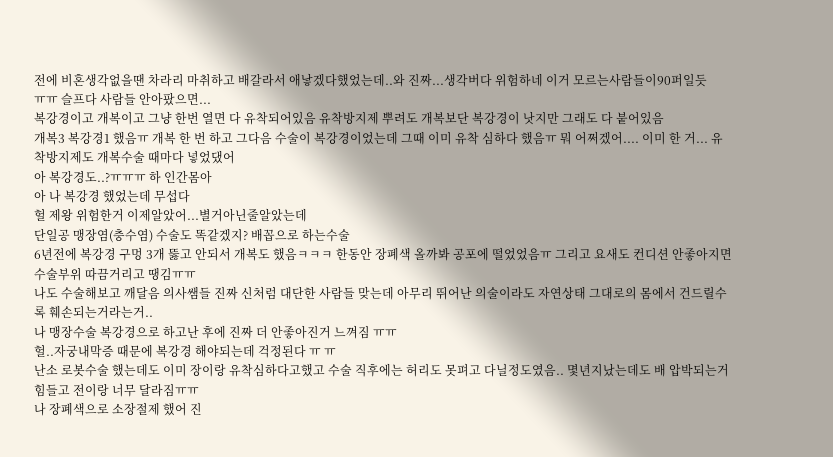전에 비혼생각없을땐 차라리 마취하고 배갈라서 애낳겠다했었는데..와 진짜...생각버다 위험하네 이거 모르는사람들이90퍼일듯
ㅠㅠ 슬프다 사람들 안아팠으면...
복강경이고 개복이고 그냥 한번 열면 다 유착되어있음 유착방지제 뿌려도 개복보단 복강경이 낫지만 그래도 다 붙어있음
개복3 복강경1 했음ㅠ 개복 한 번 하고 그다음 수술이 복강경이었는데 그때 이미 유착 심하다 했음ㅠ 뭐 어쩌겠어.... 이미 한 거... 유착방지제도 개복수술 때마다 넣었댔어
아 복강경도..?ㅠㅠㅠ 하 인간몸아
아 나 복강경 했었는데 무섭다
헐 제왕 위험한거 이제알았어...별거아닌줄알았는데
단일공 맹장염(충수염) 수술도 똑같겠지? 배꼽으로 하는수술
6년전에 복강경 구멍 3개 뚫고 안되서 개복도 했음ㅋㅋㅋ 한동안 장폐색 올까봐 공포에 떨었었음ㅠ 그리고 요새도 컨디션 안좋아지면 수술부위 따끔거리고 땡김ㅠㅠ
나도 수술해보고 깨달음 의사쌤들 진짜 신처럼 대단한 사람들 맞는데 아무리 뛰어난 의술이라도 자연상태 그대로의 몸에서 건드릴수록 훼손되는거라는거..
나 맹장수술 복강경으로 하고난 후에 진짜 더 안좋아진거 느껴짐 ㅠㅠ
헐..자궁내막증 때문에 복강경 해야되는데 걱정된다 ㅠ ㅠ
난소 로봇수술 했는데도 이미 장이랑 유착심하다고했고 수술 직후에는 허리도 못펴고 다닐정도였음.. 몇년지났는데도 배 압박되는거 힘들고 전이랑 너무 달라짐ㅠㅠ
나 장폐색으로 소장절제 했어 진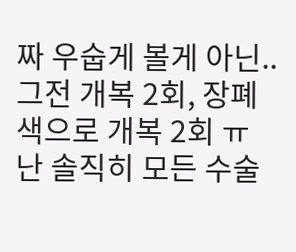짜 우숩게 볼게 아닌..
그전 개복 2회, 장폐색으로 개복 2회 ㅠ
난 솔직히 모든 수술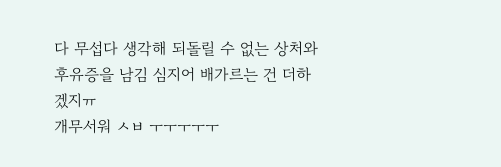다 무섭다 생각해 되돌릴 수 없는 상처와 후유증을 남김 심지어 배가르는 건 더하겠지ㅠ
개무서워 ㅅㅂ ㅜㅜㅜㅜㅜ